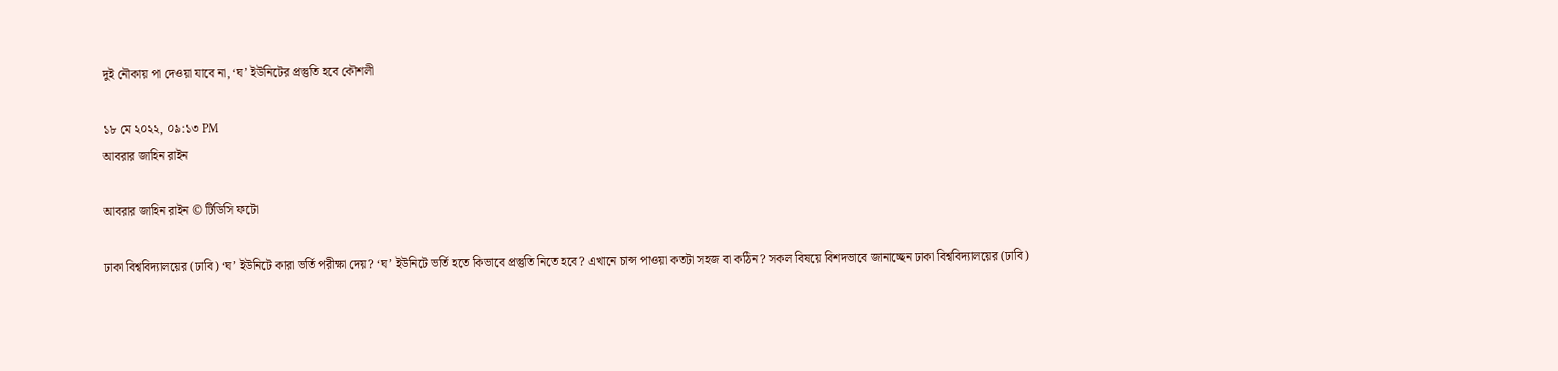দুই নৌকায় পা দেওয়া যাবে না, ‘ঘ’ ইউনিটের প্রস্তুতি হবে কৌশলী

১৮ মে ২০২২, ০৯:১৩ PM
আবরার জাহিন রাইন

আবরার জাহিন রাইন © টিডিসি ফটো

ঢাকা বিশ্ববিদ্যালয়ের (ঢাবি) ‘ঘ’ ইউনিটে কারা ভর্তি পরীক্ষা দেয়? ‘ঘ’ ইউনিটে ভর্তি হতে কিভাবে প্রস্তুতি নিতে হবে? এখানে চান্স পাওয়া কতটা সহজ বা কঠিন? সকল বিষয়ে বিশদভাবে জানাচ্ছেন ঢাকা বিশ্ববিদ্যালয়ের (ঢাবি)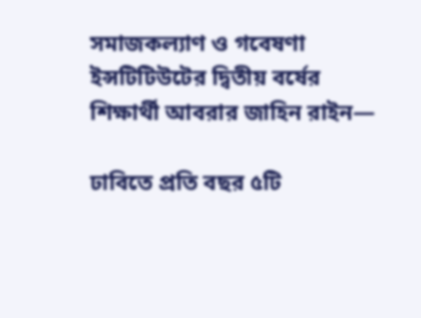সমাজকল্যাণ ও গবেষণা ইন্সটিটিউটের দ্বিতীয় বর্ষের শিক্ষার্থী আবরার জাহিন রাইন—

ঢাবিতে প্রতি বছর ৫টি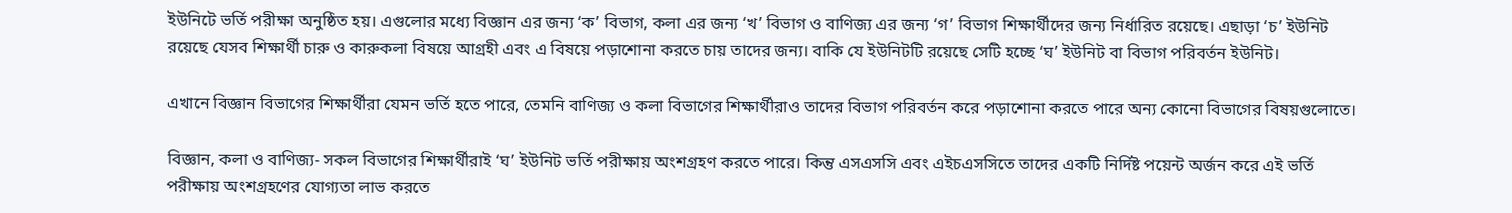ইউনিটে ভর্তি পরীক্ষা অনুষ্ঠিত হয়। এগুলোর মধ্যে বিজ্ঞান এর জন্য ‘ক’ বিভাগ, কলা এর জন্য ‘খ’ বিভাগ ও বাণিজ্য এর জন্য ‘গ’ বিভাগ শিক্ষার্থীদের জন্য নির্ধারিত রয়েছে। এছাড়া ‘চ’ ইউনিট রয়েছে যেসব শিক্ষার্থী চারু ও কারুকলা বিষয়ে আগ্রহী এবং এ বিষয়ে পড়াশোনা করতে চায় তাদের জন্য। বাকি যে ইউনিটটি রয়েছে সেটি হচ্ছে ‘ঘ’ ইউনিট বা বিভাগ পরিবর্তন ইউনিট।

এখানে বিজ্ঞান বিভাগের শিক্ষার্থীরা যেমন ভর্তি হতে পারে, তেমনি বাণিজ্য ও কলা বিভাগের শিক্ষার্থীরাও তাদের বিভাগ পরিবর্তন করে পড়াশোনা করতে পারে অন্য কোনো বিভাগের বিষয়গুলোতে।

বিজ্ঞান, কলা ও বাণিজ্য- সকল বিভাগের শিক্ষার্থীরাই ‘ঘ’ ইউনিট ভর্তি পরীক্ষায় অংশগ্রহণ করতে পারে। কিন্তু এসএসসি এবং এইচএসসিতে তাদের একটি নির্দিষ্ট পয়েন্ট অর্জন করে এই ভর্তি পরীক্ষায় অংশগ্রহণের যোগ্যতা লাভ করতে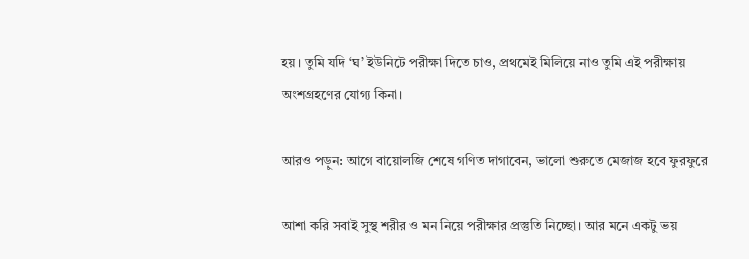হয়। তুমি যদি ‘ঘ’ ইউনিটে পরীক্ষা দিতে চাও, প্রথমেই মিলিয়ে নাও তুমি এই পরীক্ষায় অংশগ্রহণের যোগ্য কিনা।

আরও পড়ুন: আগে বায়োলজি শেষে গণিত দাগাবেন, ভালো শুরুতে মেজাজ হবে ফুরফুরে

আশা করি সবাই সুস্থ শরীর ও মন নিয়ে পরীক্ষার প্রস্তুতি নিচ্ছো। আর মনে একটু ভয়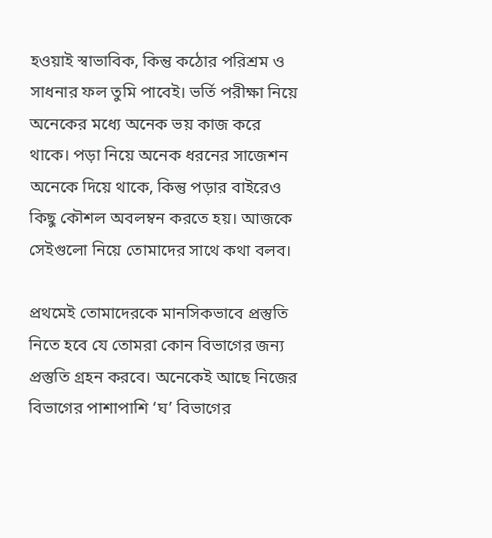হওয়াই স্বাভাবিক, কিন্তু কঠোর পরিশ্রম ও সাধনার ফল তুমি পাবেই। ভর্তি পরীক্ষা নিয়ে অনেকের মধ্যে অনেক ভয় কাজ করে থাকে। পড়া নিয়ে অনেক ধরনের সাজেশন অনেকে দিয়ে থাকে, কিন্তু পড়ার বাইরেও কিছু কৌশল অবলম্বন করতে হয়। আজকে সেইগুলো নিয়ে তোমাদের সাথে কথা বলব।

প্রথমেই তোমাদেরকে মানসিকভাবে প্রস্তুতি নিতে হবে যে তোমরা কোন বিভাগের জন্য প্রস্তুতি গ্রহন করবে। অনেকেই আছে নিজের বিভাগের পাশাপাশি ‘ঘ’ বিভাগের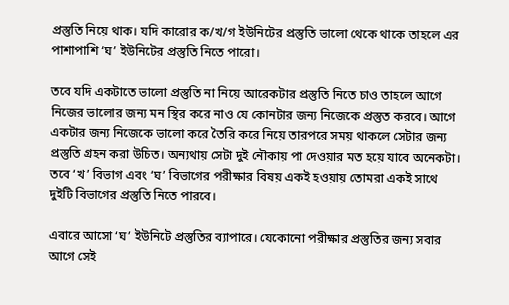প্রস্তুতি নিয়ে থাক। যদি কারোর ক/খ/গ ইউনিটের প্রস্তুতি ভালো থেকে থাকে তাহলে এর পাশাপাশি ‘ঘ’ ইউনিটের প্রস্তুতি নিতে পারো।

তবে যদি একটাতে ভালো প্রস্তুতি না নিয়ে আরেকটার প্রস্তুতি নিতে চাও তাহলে আগে নিজের ভালোর জন্য মন স্থির করে নাও যে কোনটার জন্য নিজেকে প্রস্তুত করবে। আগে একটার জন্য নিজেকে ভালো করে তৈরি করে নিয়ে তারপরে সময় থাকলে সেটার জন্য প্রস্তুতি গ্রহন করা উচিত। অন্যথায় সেটা দুই নৌকায় পা দেওয়ার মত হয়ে যাবে অনেকটা। তবে ‘খ’ বিভাগ এবং ‘ঘ’ বিভাগের পরীক্ষার বিষয় একই হওয়ায় তোমরা একই সাথে দুইটি বিভাগের প্রস্তুতি নিতে পারবে।

এবারে আসো ‘ঘ’ ইউনিটে প্রস্তুতির ব্যাপারে। যেকোনো পরীক্ষার প্রস্তুতির জন্য সবার আগে সেই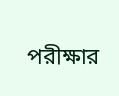পরীক্ষার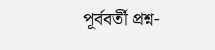পূর্ববর্তী প্রশ্ন-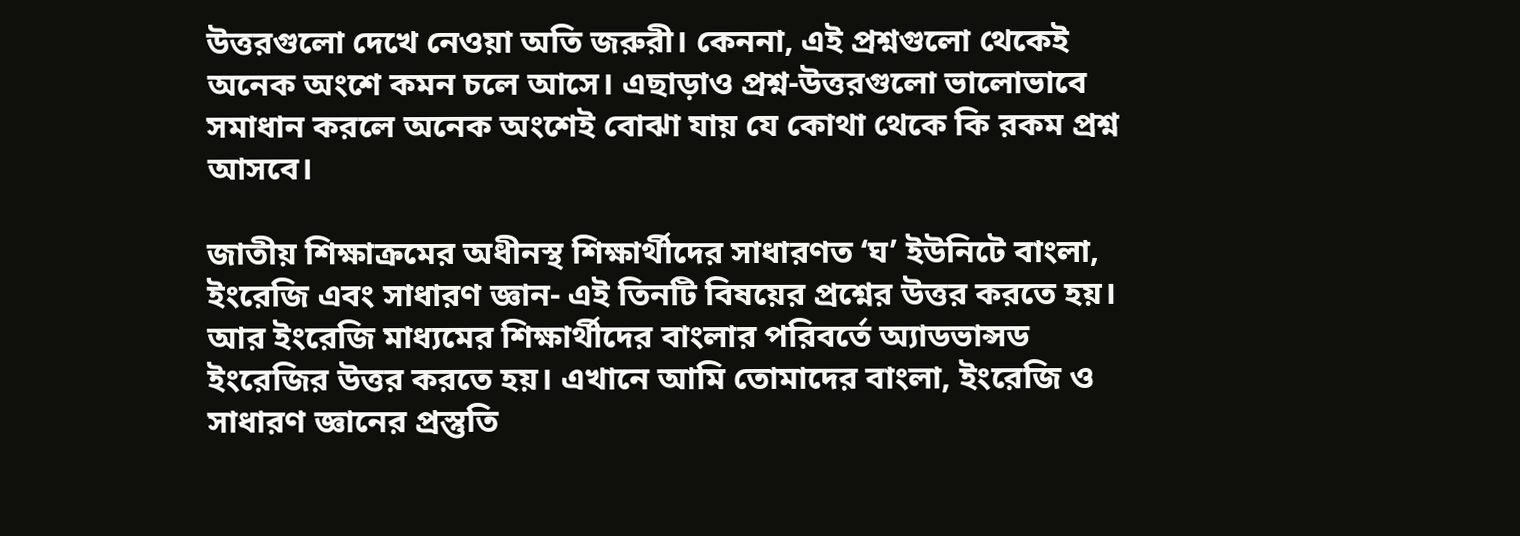উত্তরগুলো দেখে নেওয়া অতি জরুরী। কেননা, এই প্রশ্নগুলো থেকেই অনেক অংশে কমন চলে আসে। এছাড়াও প্রশ্ন-উত্তরগুলো ভালোভাবে সমাধান করলে অনেক অংশেই বোঝা যায় যে কোথা থেকে কি রকম প্রশ্ন আসবে।

জাতীয় শিক্ষাক্রমের অধীনস্থ শিক্ষার্থীদের সাধারণত ‘ঘ’ ইউনিটে বাংলা, ইংরেজি এবং সাধারণ জ্ঞান- এই তিনটি বিষয়ের প্রশ্নের উত্তর করতে হয়। আর ইংরেজি মাধ্যমের শিক্ষার্থীদের বাংলার পরিবর্তে অ্যাডভান্সড ইংরেজির উত্তর করতে হয়। এখানে আমি তোমাদের বাংলা, ইংরেজি ও সাধারণ জ্ঞানের প্রস্তুতি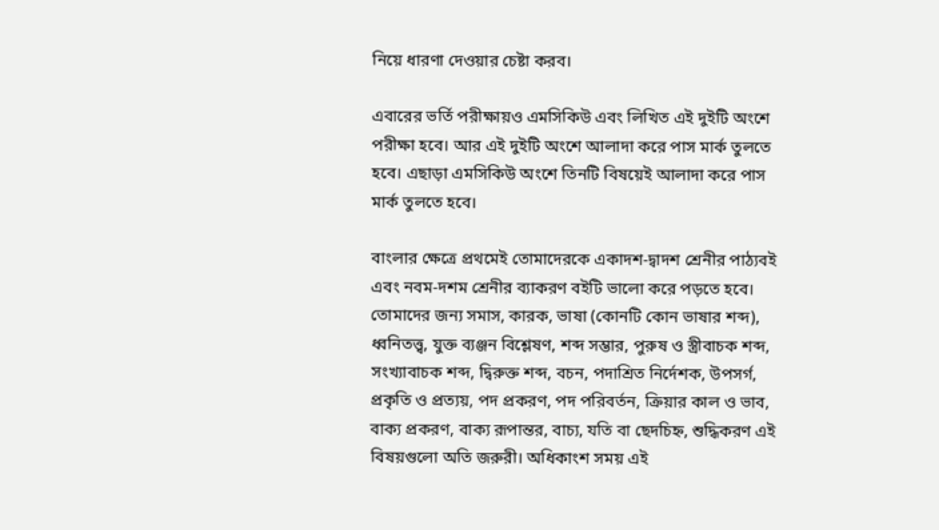নিয়ে ধারণা দেওয়ার চেষ্টা করব।

এবারের ভর্তি পরীক্ষায়ও এমসিকিউ এবং লিখিত এই দুইটি অংশে পরীক্ষা হবে। আর এই দুইটি অংশে আলাদা করে পাস মার্ক তুলতে হবে। এছাড়া এমসিকিউ অংশে তিনটি বিষয়েই আলাদা করে পাস মার্ক তুলতে হবে।

বাংলার ক্ষেত্রে প্রথমেই তোমাদেরকে একাদশ-দ্বাদশ শ্রেনীর পাঠ্যবই এবং নবম-দশম শ্রেনীর ব্যাকরণ বইটি ভালো করে পড়তে হবে। তোমাদের জন্য সমাস, কারক, ভাষা (কোনটি কোন ভাষার শব্দ), ধ্বনিতত্ত্ব, যুক্ত ব্যঞ্জন বিশ্লেষণ, শব্দ সম্ভার, পুরুষ ও স্ত্রীবাচক শব্দ, সংখ্যাবাচক শব্দ, দ্বিরুক্ত শব্দ, বচন, পদাশ্রিত নির্দেশক, উপসর্গ, প্রকৃতি ও প্রত্যয়, পদ প্রকরণ, পদ পরিবর্তন, ক্রিয়ার কাল ও ভাব, বাক্য প্রকরণ, বাক্য রূপান্তর, বাচ্য, যতি বা ছেদচিহ্ন, শুদ্ধিকরণ এই বিষয়গুলো অতি জরুরী। অধিকাংশ সময় এই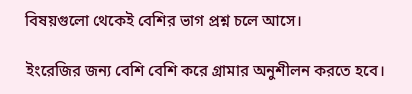বিষয়গুলো থেকেই বেশির ভাগ প্রশ্ন চলে আসে।

ইংরেজির জন্য বেশি বেশি করে গ্রামার অনুশীলন করতে হবে।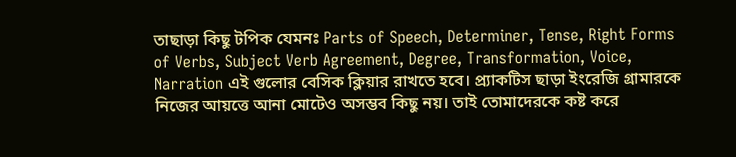তাছাড়া কিছু টপিক যেমনঃ Parts of Speech, Determiner, Tense, Right Forms of Verbs, Subject Verb Agreement, Degree, Transformation, Voice, Narration এই গুলোর বেসিক ক্লিয়ার রাখতে হবে। প্র‍্যাকটিস ছাড়া ইংরেজি গ্রামারকে নিজের আয়ত্তে আনা মোটেও অসম্ভব কিছু নয়। তাই তোমাদেরকে কষ্ট করে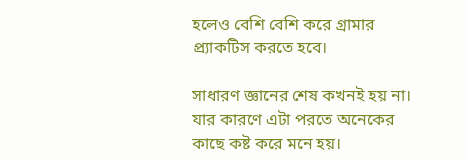হলেও বেশি বেশি করে গ্রামার প্র‍্যাকটিস করতে হবে।

সাধারণ জ্ঞানের শেষ কখনই হয় না। যার কারণে এটা পরতে অনেকের কাছে কষ্ট করে মনে হয়।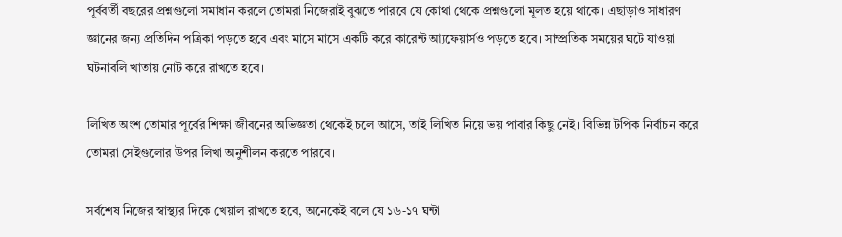পূর্ববর্তী বছরের প্রশ্নগুলো সমাধান করলে তোমরা নিজেরাই বুঝতে পারবে যে কোথা থেকে প্রশ্নগুলো মূলত হয়ে থাকে। এছাড়াও সাধারণ জ্ঞানের জন্য প্রতিদিন পত্রিকা পড়তে হবে এবং মাসে মাসে একটি করে কারেন্ট আ্যফেয়ার্সও পড়তে হবে। সাম্প্রতিক সময়ের ঘটে যাওয়া ঘটনাবলি খাতায় নোট করে রাখতে হবে।

লিখিত অংশ তোমার পূর্বের শিক্ষা জীবনের অভিজ্ঞতা থেকেই চলে আসে, তাই লিখিত নিয়ে ভয় পাবার কিছু নেই। বিভিন্ন টপিক নির্বাচন করে তোমরা সেইগুলোর উপর লিখা অনুশীলন করতে পারবে।

সর্বশেষ নিজের স্বাস্থ্যর দিকে খেয়াল রাখতে হবে, অনেকেই বলে যে ১৬-১৭ ঘন্টা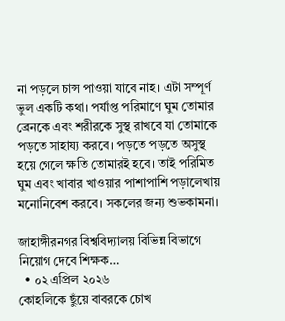না পড়লে চান্স পাওয়া যাবে নাহ। এটা সম্পূর্ণ ভুল একটি কথা। পর্যাপ্ত পরিমাণে ঘুম তোমার ব্রেনকে এবং শরীরকে সুস্থ রাখবে যা তোমাকে পড়তে সাহায্য করবে। পড়তে পড়তে অসুস্থ হয়ে গেলে ক্ষতি তোমারই হবে। তাই পরিমিত ঘুম এবং খাবার খাওয়ার পাশাপাশি পড়ালেখায় মনোনিবেশ করবে। সকলের জন্য শুভকামনা।

জাহাঙ্গীরনগর বিশ্ববিদ্যালয় বিভিন্ন বিভাগে নিয়োগ দেবে শিক্ষক…
  • ০২ এপ্রিল ২০২৬
কোহলিকে ছুঁয়ে বাবরকে চোখ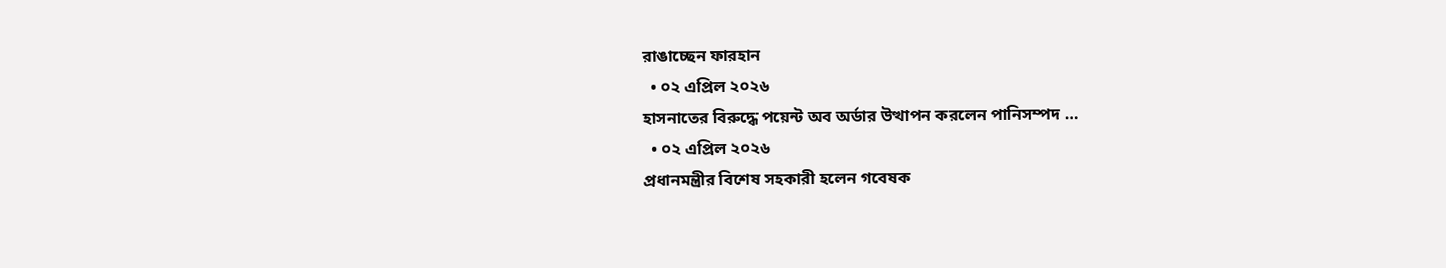রাঙাচ্ছেন ফারহান
  • ০২ এপ্রিল ২০২৬
হাসনাতের বিরুদ্ধে পয়েন্ট অব অর্ডার উত্থাপন করলেন পানিসম্পদ …
  • ০২ এপ্রিল ২০২৬
প্রধানমন্ত্রীর বিশেষ সহকারী হলেন গবেষক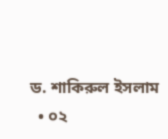ড. শাকিরুল ইসলাম
  • ০২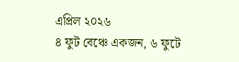এপ্রিল ২০২৬
৪ ফুট বেঞ্চে একজন, ৬ ফুটে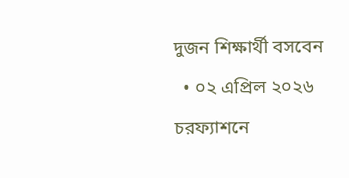দুজন শিক্ষার্থী বসবেন
  • ০২ এপ্রিল ২০২৬
চরফ্যাশনে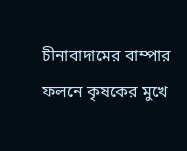চীনাবাদামের বাম্পার ফলনে কৃষকের মুখে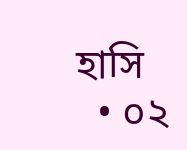হাসি
  • ০২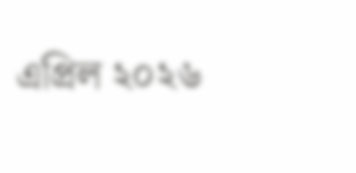এপ্রিল ২০২৬